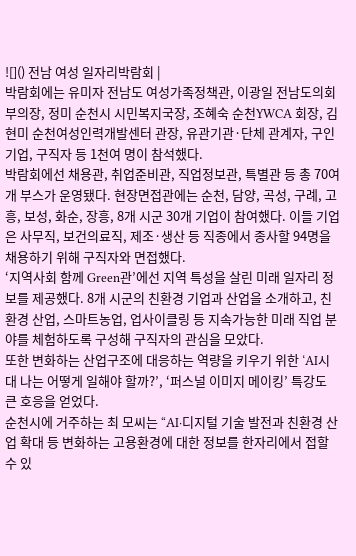![]() 전남 여성 일자리박람회 |
박람회에는 유미자 전남도 여성가족정책관, 이광일 전남도의회 부의장, 정미 순천시 시민복지국장, 조혜숙 순천YWCA 회장, 김현미 순천여성인력개발센터 관장, 유관기관·단체 관계자, 구인기업, 구직자 등 1천여 명이 참석했다.
박람회에선 채용관, 취업준비관, 직업정보관, 특별관 등 총 70여 개 부스가 운영됐다. 현장면접관에는 순천, 담양, 곡성, 구례, 고흥, 보성, 화순, 장흥, 8개 시군 30개 기업이 참여했다. 이들 기업은 사무직, 보건의료직, 제조·생산 등 직종에서 종사할 94명을 채용하기 위해 구직자와 면접했다.
‘지역사회 함께 Green관’에선 지역 특성을 살린 미래 일자리 정보를 제공했다. 8개 시군의 친환경 기업과 산업을 소개하고, 친환경 산업, 스마트농업, 업사이클링 등 지속가능한 미래 직업 분야를 체험하도록 구성해 구직자의 관심을 모았다.
또한 변화하는 산업구조에 대응하는 역량을 키우기 위한 ‘AI시대 나는 어떻게 일해야 할까?’, ‘퍼스널 이미지 메이킹’ 특강도 큰 호응을 얻었다.
순천시에 거주하는 최 모씨는 “AI·디지털 기술 발전과 친환경 산업 확대 등 변화하는 고용환경에 대한 정보를 한자리에서 접할 수 있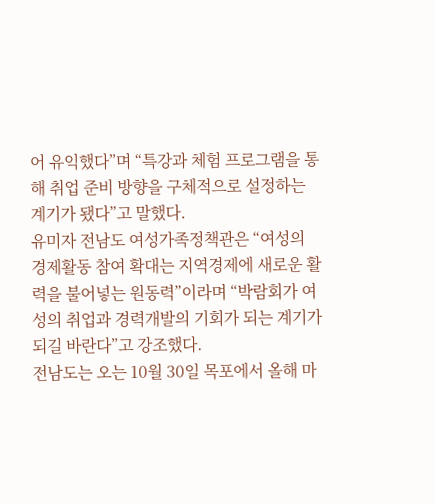어 유익했다”며 “특강과 체험 프로그램을 통해 취업 준비 방향을 구체적으로 설정하는 계기가 됐다”고 말했다.
유미자 전남도 여성가족정책관은 “여성의 경제활동 참여 확대는 지역경제에 새로운 활력을 불어넣는 원동력”이라며 “박람회가 여성의 취업과 경력개발의 기회가 되는 계기가 되길 바란다”고 강조했다.
전남도는 오는 10월 30일 목포에서 올해 마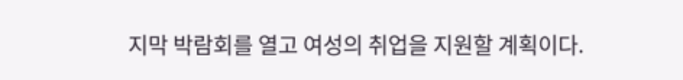지막 박람회를 열고 여성의 취업을 지원할 계획이다.